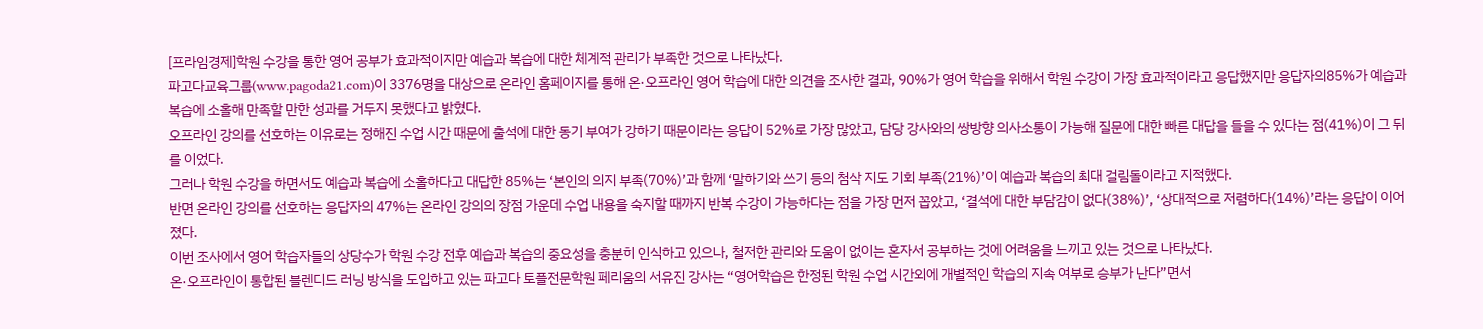[프라임경제]학원 수강을 통한 영어 공부가 효과적이지만 예습과 복습에 대한 체계적 관리가 부족한 것으로 나타났다.
파고다교육그룹(www.pagoda21.com)이 3376명을 대상으로 온라인 홈페이지를 통해 온·오프라인 영어 학습에 대한 의견을 조사한 결과, 90%가 영어 학습을 위해서 학원 수강이 가장 효과적이라고 응답했지만 응답자의85%가 예습과 복습에 소홀해 만족할 만한 성과를 거두지 못했다고 밝혔다.
오프라인 강의를 선호하는 이유로는 정해진 수업 시간 때문에 출석에 대한 동기 부여가 강하기 때문이라는 응답이 52%로 가장 많았고, 담당 강사와의 쌍방향 의사소통이 가능해 질문에 대한 빠른 대답을 들을 수 있다는 점(41%)이 그 뒤를 이었다.
그러나 학원 수강을 하면서도 예습과 복습에 소홀하다고 대답한 85%는 ‘본인의 의지 부족(70%)’과 함께 ‘말하기와 쓰기 등의 첨삭 지도 기회 부족(21%)’이 예습과 복습의 최대 걸림돌이라고 지적했다.
반면 온라인 강의를 선호하는 응답자의 47%는 온라인 강의의 장점 가운데 수업 내용을 숙지할 때까지 반복 수강이 가능하다는 점을 가장 먼저 꼽았고, ‘결석에 대한 부담감이 없다(38%)’, ‘상대적으로 저렴하다(14%)’라는 응답이 이어졌다.
이번 조사에서 영어 학습자들의 상당수가 학원 수강 전후 예습과 복습의 중요성을 충분히 인식하고 있으나, 철저한 관리와 도움이 없이는 혼자서 공부하는 것에 어려움을 느끼고 있는 것으로 나타났다.
온·오프라인이 통합된 블렌디드 러닝 방식을 도입하고 있는 파고다 토플전문학원 페리움의 서유진 강사는 “영어학습은 한정된 학원 수업 시간외에 개별적인 학습의 지속 여부로 승부가 난다”면서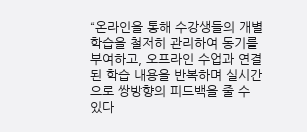“온라인을 통해 수강생들의 개별 학습을 철저히 관리하여 동기를 부여하고, 오프라인 수업과 연결된 학습 내용을 반복하며 실시간으로 쌍방향의 피드백을 줄 수 있다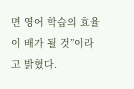면 영어 학습의 효율이 배가 될 것”이라고 밝혔다.